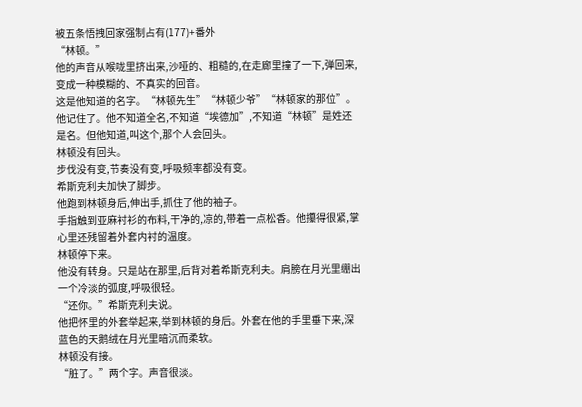被五条悟拽回家强制占有(177)+番外
“林顿。”
他的声音从喉咙里挤出来,沙哑的、粗糙的,在走廊里撞了一下,弹回来,变成一种模糊的、不真实的回音。
这是他知道的名字。“林顿先生”“林顿少爷”“林顿家的那位”。他记住了。他不知道全名,不知道“埃德加”,不知道“林顿”是姓还是名。但他知道,叫这个,那个人会回头。
林顿没有回头。
步伐没有变,节奏没有变,呼吸频率都没有变。
希斯克利夫加快了脚步。
他跑到林顿身后,伸出手,抓住了他的袖子。
手指触到亚麻衬衫的布料,干净的,凉的,带着一点松香。他攥得很紧,掌心里还残留着外套内衬的温度。
林顿停下来。
他没有转身。只是站在那里,后背对着希斯克利夫。肩膀在月光里绷出一个冷淡的弧度,呼吸很轻。
“还你。”希斯克利夫说。
他把怀里的外套举起来,举到林顿的身后。外套在他的手里垂下来,深蓝色的天鹅绒在月光里暗沉而柔软。
林顿没有接。
“脏了。”两个字。声音很淡。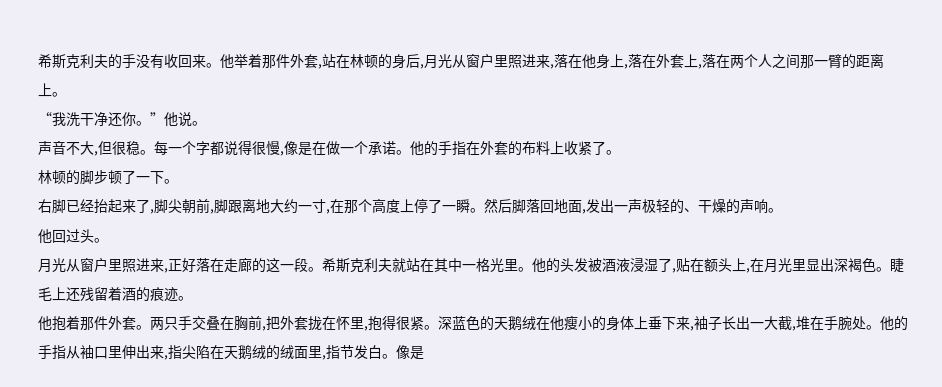希斯克利夫的手没有收回来。他举着那件外套,站在林顿的身后,月光从窗户里照进来,落在他身上,落在外套上,落在两个人之间那一臂的距离上。
“我洗干净还你。”他说。
声音不大,但很稳。每一个字都说得很慢,像是在做一个承诺。他的手指在外套的布料上收紧了。
林顿的脚步顿了一下。
右脚已经抬起来了,脚尖朝前,脚跟离地大约一寸,在那个高度上停了一瞬。然后脚落回地面,发出一声极轻的、干燥的声响。
他回过头。
月光从窗户里照进来,正好落在走廊的这一段。希斯克利夫就站在其中一格光里。他的头发被酒液浸湿了,贴在额头上,在月光里显出深褐色。睫毛上还残留着酒的痕迹。
他抱着那件外套。两只手交叠在胸前,把外套拢在怀里,抱得很紧。深蓝色的天鹅绒在他瘦小的身体上垂下来,袖子长出一大截,堆在手腕处。他的手指从袖口里伸出来,指尖陷在天鹅绒的绒面里,指节发白。像是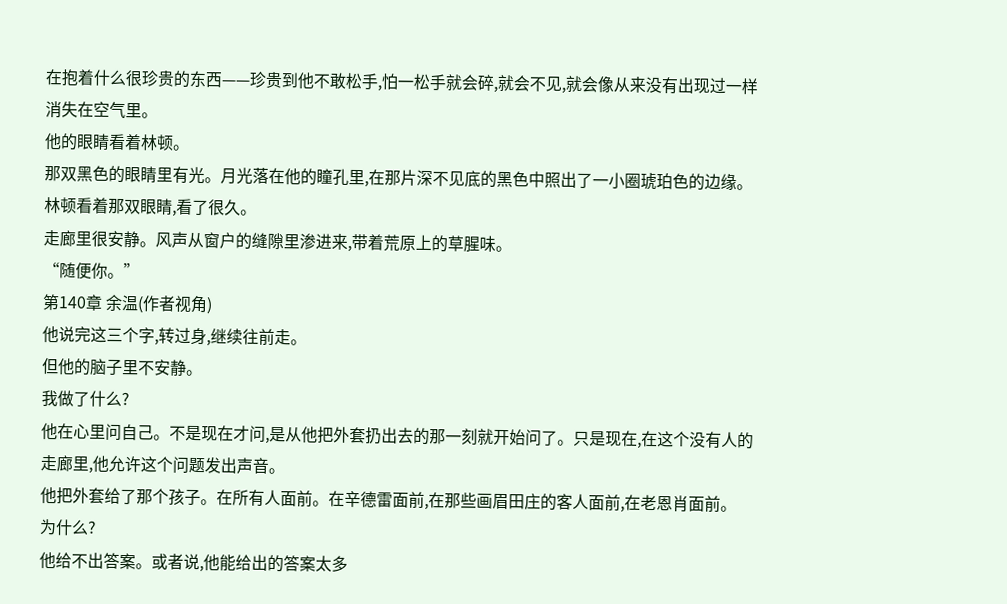在抱着什么很珍贵的东西——珍贵到他不敢松手,怕一松手就会碎,就会不见,就会像从来没有出现过一样消失在空气里。
他的眼睛看着林顿。
那双黑色的眼睛里有光。月光落在他的瞳孔里,在那片深不见底的黑色中照出了一小圈琥珀色的边缘。
林顿看着那双眼睛,看了很久。
走廊里很安静。风声从窗户的缝隙里渗进来,带着荒原上的草腥味。
“随便你。”
第140章 余温(作者视角)
他说完这三个字,转过身,继续往前走。
但他的脑子里不安静。
我做了什么?
他在心里问自己。不是现在才问,是从他把外套扔出去的那一刻就开始问了。只是现在,在这个没有人的走廊里,他允许这个问题发出声音。
他把外套给了那个孩子。在所有人面前。在辛德雷面前,在那些画眉田庄的客人面前,在老恩肖面前。
为什么?
他给不出答案。或者说,他能给出的答案太多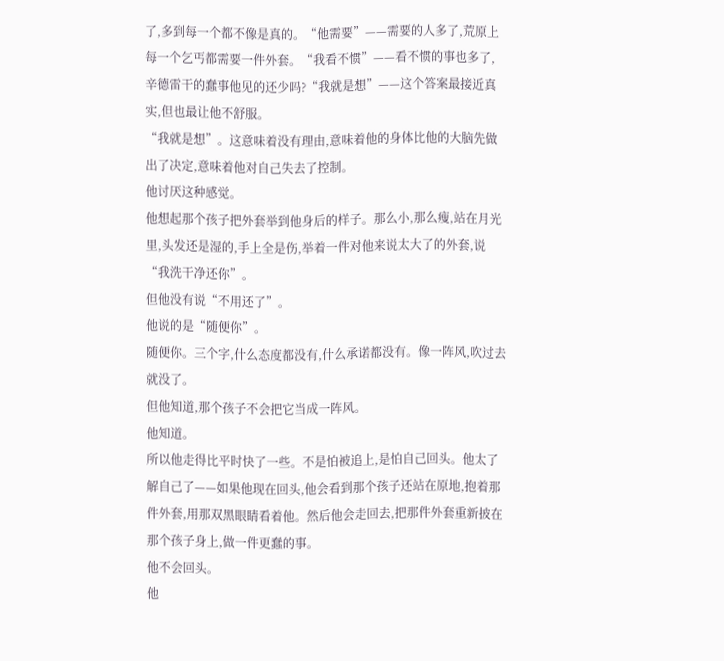了,多到每一个都不像是真的。“他需要”——需要的人多了,荒原上每一个乞丐都需要一件外套。“我看不惯”——看不惯的事也多了,辛德雷干的蠢事他见的还少吗?“我就是想”——这个答案最接近真实,但也最让他不舒服。
“我就是想”。这意味着没有理由,意味着他的身体比他的大脑先做出了决定,意味着他对自己失去了控制。
他讨厌这种感觉。
他想起那个孩子把外套举到他身后的样子。那么小,那么瘦,站在月光里,头发还是湿的,手上全是伤,举着一件对他来说太大了的外套,说“我洗干净还你”。
但他没有说“不用还了”。
他说的是“随便你”。
随便你。三个字,什么态度都没有,什么承诺都没有。像一阵风,吹过去就没了。
但他知道,那个孩子不会把它当成一阵风。
他知道。
所以他走得比平时快了一些。不是怕被追上,是怕自己回头。他太了解自己了——如果他现在回头,他会看到那个孩子还站在原地,抱着那件外套,用那双黑眼睛看着他。然后他会走回去,把那件外套重新披在那个孩子身上,做一件更蠢的事。
他不会回头。
他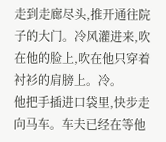走到走廊尽头,推开通往院子的大门。冷风灌进来,吹在他的脸上,吹在他只穿着衬衫的肩膀上。冷。
他把手插进口袋里,快步走向马车。车夫已经在等他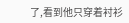了,看到他只穿着衬衫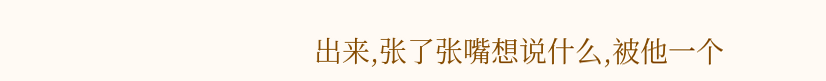出来,张了张嘴想说什么,被他一个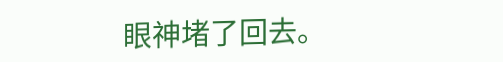眼神堵了回去。